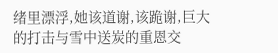绪里漂浮,她该道谢,该跪谢,巨大的打击与雪中送炭的重恩交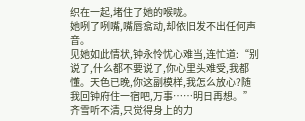织在一起,堵住了她的喉咙。
她咧了咧嘴,嘴唇翕动,却依旧发不出任何声音。
见她如此情状,钟永怜忧心难当,连忙道:“别说了,什么都不要说了,你心里头难受,我都懂。天色已晚,你这副模样,我怎么放心?随我回钟府住一宿吧,万事……明日再想。”
齐雪听不清,只觉得身上的力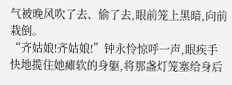气被晚风吹了去、偷了去,眼前笼上黑暗,向前栽倒。
“齐姑娘!齐姑娘!”钟永怜惊呼一声,眼疾手快地揽住她瘫软的身躯,将那盏灯笼塞给身后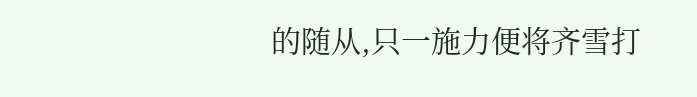的随从,只一施力便将齐雪打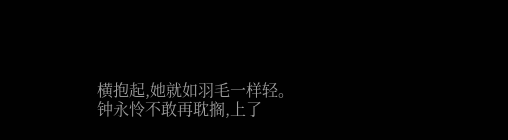横抱起,她就如羽毛一样轻。
钟永怜不敢再耽搁,上了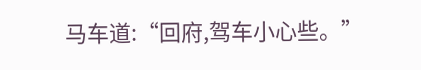马车道:“回府,驾车小心些。”